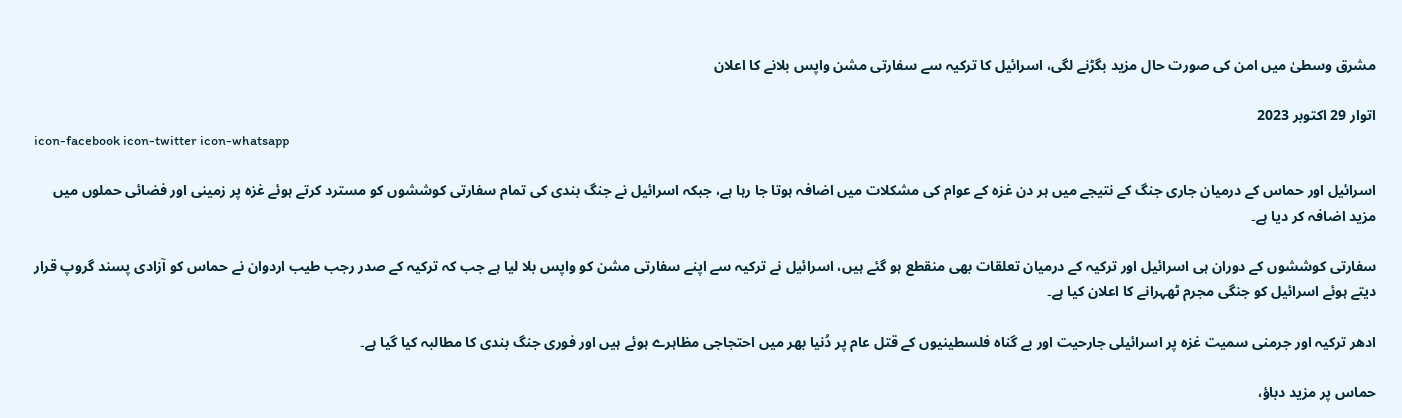مشرق وسطیٰ میں امن کی صورت حال مزید بگڑنے لگی، اسرائیل کا ترکیہ سے سفارتی مشن واپس بلانے کا اعلان

اتوار 29 اکتوبر 2023
icon-facebook icon-twitter icon-whatsapp

اسرائیل اور حماس کے درمیان جاری جنگ کے نتیجے میں ہر دن غزہ کے عوام کی مشکلات میں اضافہ ہوتا جا رہا ہے، جبکہ اسرائیل نے جنگ بندی کی تمام سفارتی کوششوں کو مسترد کرتے ہوئے غزہ پر زمینی اور فضائی حملوں میں مزید اضافہ کر دیا ہے۔

سفارتی کوششوں کے دوران ہی اسرائیل اور ترکیہ کے درمیان تعلقات بھی منقطع ہو گئے ہیں، اسرائیل نے ترکیہ سے اپنے سفارتی مشن کو واپس بلا لیا ہے جب کہ ترکیہ کے صدر رجب طیب اردوان نے حماس کو آزادی پسند گروپ قرار دیتے ہوئے اسرائیل کو جنگی مجرم ٹھہرانے کا اعلان کیا ہے۔

ادھر ترکیہ اور جرمنی سمیت غزہ پر اسرائیلی جارحیت اور بے گناہ فلسطینیوں کے قتل عام پر دُنیا بھر میں احتجاجی مظاہرے ہوئے ہیں اور فوری جنگ بندی کا مطالبہ کیا گیا ہے۔

حماس پر مزید دباؤ،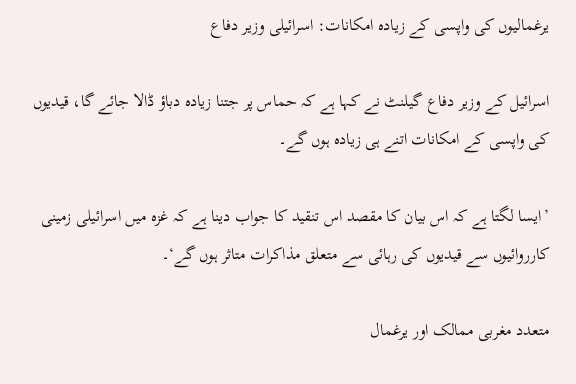یرغمالیوں کی واپسی کے زیادہ امکانات: اسرائیلی وزیر دفاع

اسرائیل کے وزیر دفاع گیلنٹ نے کہا ہے کہ حماس پر جتنا زیادہ دباؤ ڈالا جائے گا، قیدیوں کی واپسی کے امکانات اتنے ہی زیادہ ہوں گے۔

’ایسا لگتا ہے کہ اس بیان کا مقصد اس تنقید کا جواب دینا ہے کہ غزہ میں اسرائیلی زمینی کارروائیوں سے قیدیوں کی رہائی سے متعلق مذاکرات متاثر ہوں گے‘۔

متعدد مغربی ممالک اور یرغمال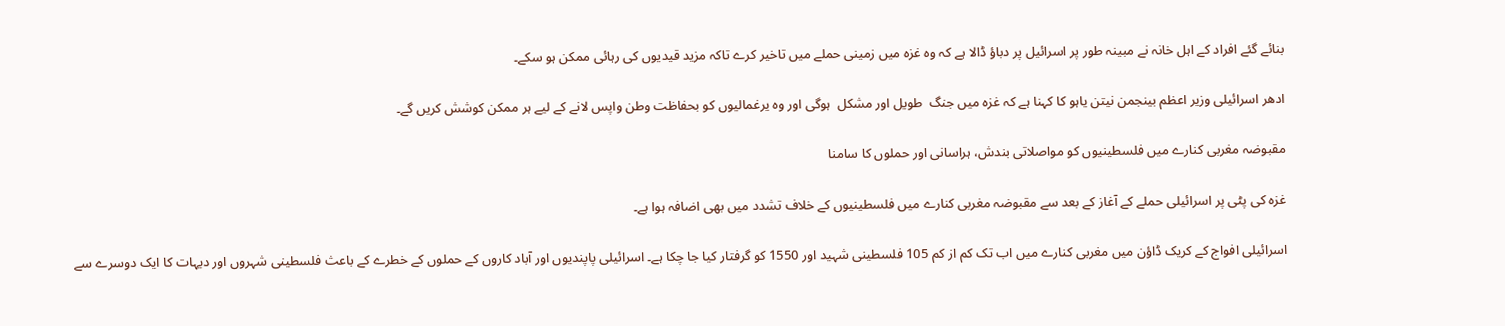بنائے گئے افراد کے اہل خانہ نے مبینہ طور پر اسرائیل پر دباؤ ڈالا ہے کہ وہ غزہ میں زمینی حملے میں تاخیر کرے تاکہ مزید قیدیوں کی رہائی ممکن ہو سکے۔

ادھر اسرائیلی وزیر اعظم بینجمن نیتن یاہو کا کہنا ہے کہ غزہ میں جنگ  طویل اور مشکل  ہوگی اور وہ یرغمالیوں کو بحفاظت وطن واپس لانے کے لیے ہر ممکن کوشش کریں گے۔

مقبوضہ مغربی کنارے میں فلسطینیوں کو مواصلاتی بندش، ہراسانی اور حملوں کا سامنا

غزہ کی پٹی پر اسرائیلی حملے کے آغاز کے بعد سے مقبوضہ مغربی کنارے میں فلسطینیوں کے خلاف تشدد میں بھی اضافہ ہوا ہے۔

اسرائیلی افواج کے کریک ڈاؤن میں مغربی کنارے میں اب تک کم از کم 105 فلسطینی شہید اور 1550 کو گرفتار کیا جا چکا ہے۔ اسرائیلی پاپندیوں اور آباد کاروں کے حملوں کے خطرے کے باعث فلسطینی شہروں اور دیہات کا ایک دوسرے سے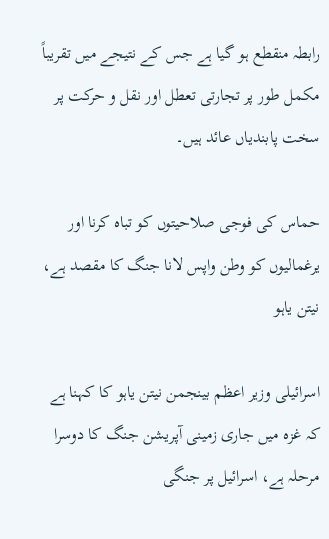رابطہ منقطع ہو گیا ہے جس کے نتیجے میں تقریباً مکمل طور پر تجارتی تعطل اور نقل و حرکت پر سخت پابندیاں عائد ہیں۔

حماس کی فوجی صلاحیتوں کو تباہ کرنا اور یرغمالیوں کو وطن واپس لانا جنگ کا مقصد ہے،  نیتن یاہو

اسرائیلی وزیر اعظم بینجمن نیتن یاہو کا کہنا ہے کہ غزہ میں جاری زمینی آپریشن جنگ کا دوسرا مرحلہ ہے، اسرائیل پر جنگی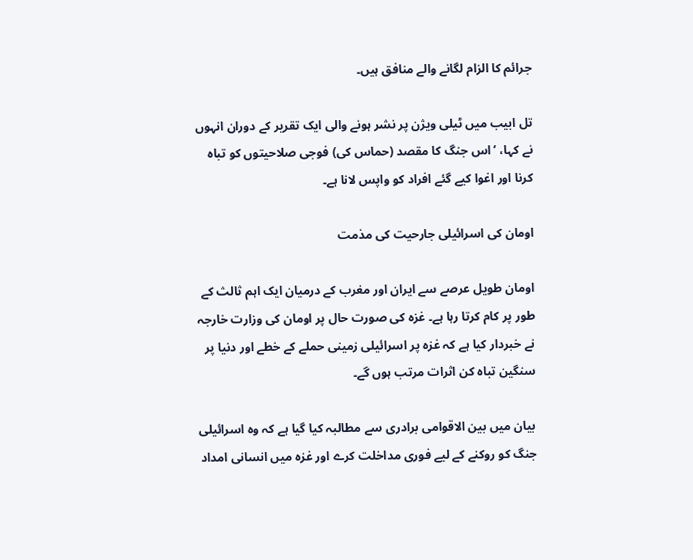جرائم کا الزام لگانے والے منافق ہیں۔

تل ابیب میں ٹیلی ویژن پر نشر ہونے والی ایک تقریر کے دوران انہوں نے کہا، ’اس جنگ کا مقصد (حماس کی) فوجی صلاحیتوں کو تباہ کرنا اور اغوا کیے گئے افراد کو واپس لانا ہے۔

اومان کی اسرائیلی جارحیت کی مذمت

اومان طویل عرصے سے ایران اور مغرب کے درمیان ایک اہم ثالث کے طور پر کام کرتا رہا ہے۔ غزہ کی صورت حال پر اومان کی وزارت خارجہ نے خبردار کیا ہے کہ غزہ پر اسرائیلی زمینی حملے کے خطے اور دنیا پر سنگین تباہ کن اثرات مرتب ہوں گے۔

بیان میں بین الاقوامی برادری سے مطالبہ کیا گیا ہے کہ وہ اسرائیلی جنگ کو روکنے کے لیے فوری مداخلت کرے اور غزہ میں انسانی امداد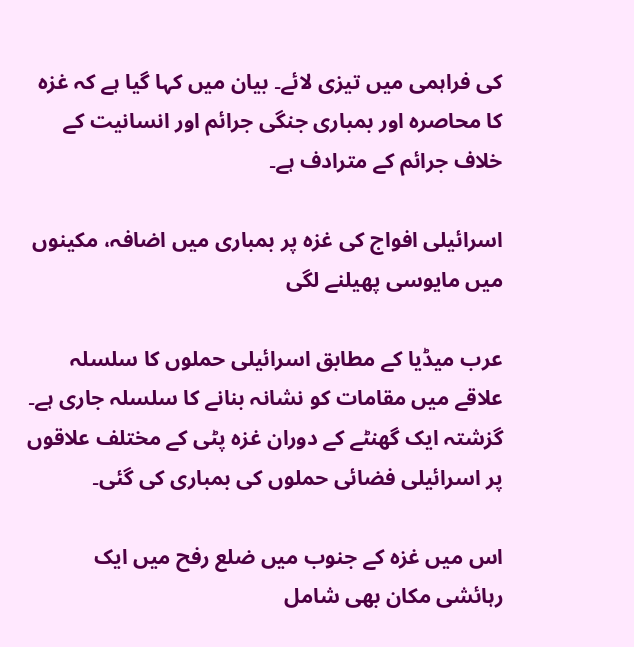کی فراہمی میں تیزی لائے۔ بیان میں کہا گیا ہے کہ غزہ کا محاصرہ اور بمباری جنگی جرائم اور انسانیت کے خلاف جرائم کے مترادف ہے۔

اسرائیلی افواج کی غزہ پر بمباری میں اضافہ، مکینوں میں مایوسی پھیلنے لگی

عرب میڈیا کے مطابق اسرائیلی حملوں کا سلسلہ علاقے میں مقامات کو نشانہ بنانے کا سلسلہ جاری ہے۔ گزشتہ ایک گھنٹے کے دوران غزہ پٹی کے مختلف علاقوں پر اسرائیلی فضائی حملوں کی بمباری کی گئی۔

اس میں غزہ کے جنوب میں ضلع رفح میں ایک رہائشی مکان بھی شامل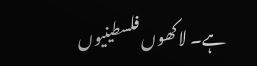ہے۔ لاکھوں فلسطینیوں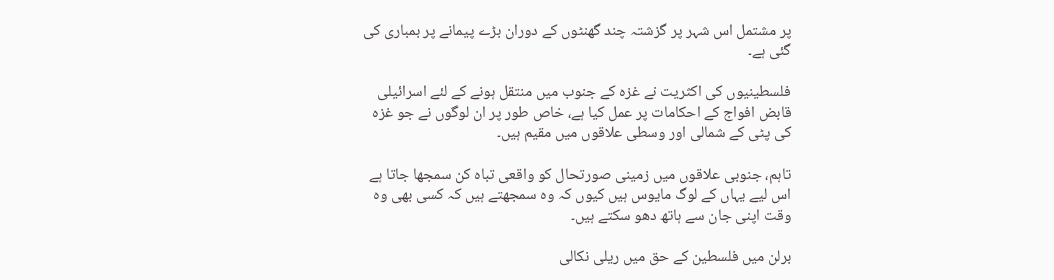پر مشتمل اس شہر پر گزشتہ چند گھنٹوں کے دوران بڑے پیمانے پر بمباری کی گئی ہے۔

فلسطینیوں کی اکثریت نے غزہ کے جنوب میں منتقل ہونے کے لئے اسرائیلی قابض افواج کے احکامات پر عمل کیا ہے، خاص طور پر ان لوگوں نے جو غزہ کی پٹی کے شمالی اور وسطی علاقوں میں مقیم ہیں۔

تاہم، جنوبی علاقوں میں زمینی صورتحال کو واقعی تباہ کن سمجھا جاتا ہے اس لیے یہاں کے لوگ مایوس ہیں کیوں کہ وہ سمجھتے ہیں کہ کسی بھی وہ وقت اپنی جان سے ہاتھ دھو سکتے ہیں۔

برلن میں فلسطین کے حق میں ریلی نکالی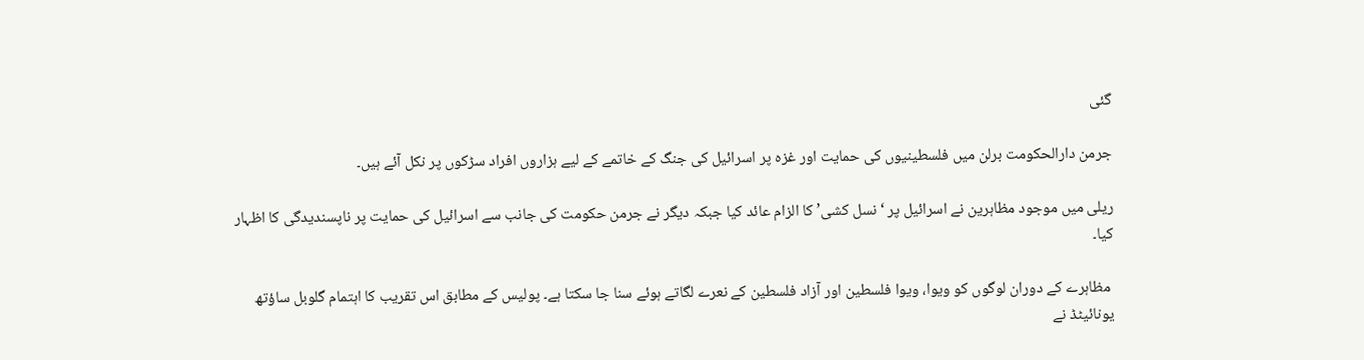گئی

جرمن دارالحکومت برلن میں فلسطینیوں کی حمایت اور غزہ پر اسرائیل کی جنگ کے خاتمے کے لیے ہزاروں افراد سڑکوں پر نکل آئے ہیں۔

ریلی میں موجود مظاہرین نے اسرائیل پر ‘نسل کشی’ کا الزام عائد کیا جبکہ دیگر نے جرمن حکومت کی جانب سے اسرائیل کی حمایت پر ناپسندیدگی کا اظہار کیا۔

 مظاہرے کے دوران لوگوں کو ویوا، ویوا فلسطین اور آزاد فلسطین کے نعرے لگاتے ہوئے سنا جا سکتا ہے۔ پولیس کے مطابق اس تقریب کا اہتمام گلوبل ساؤتھ یونائیٹڈ نے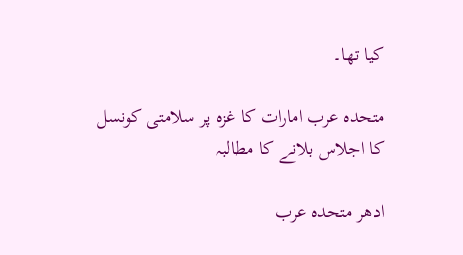کیا تھا۔

متحدہ عرب امارات کا غزہ پر سلامتی کونسل کا اجلاس بلانے کا مطالبہ

ادھر متحدہ عرب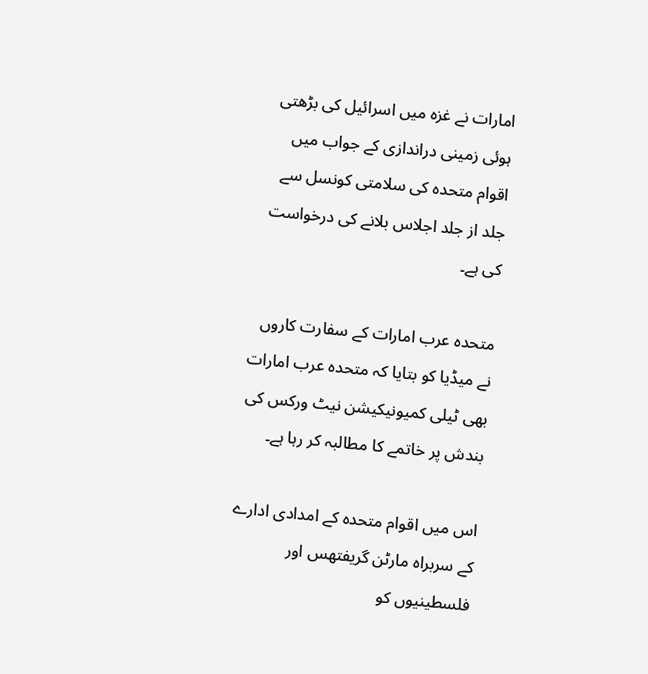امارات نے غزہ میں اسرائیل کی بڑھتی ہوئی زمینی دراندازی کے جواب میں اقوام متحدہ کی سلامتی کونسل سے جلد از جلد اجلاس بلانے کی درخواست کی ہے۔

متحدہ عرب امارات کے سفارت کاروں نے میڈیا کو بتایا کہ متحدہ عرب امارات بھی ٹیلی کمیونیکیشن نیٹ ورکس کی بندش پر خاتمے کا مطالبہ کر رہا ہے۔

اس میں اقوام متحدہ کے امدادی ادارے کے سربراہ مارٹن گریفتھس اور فلسطینیوں کو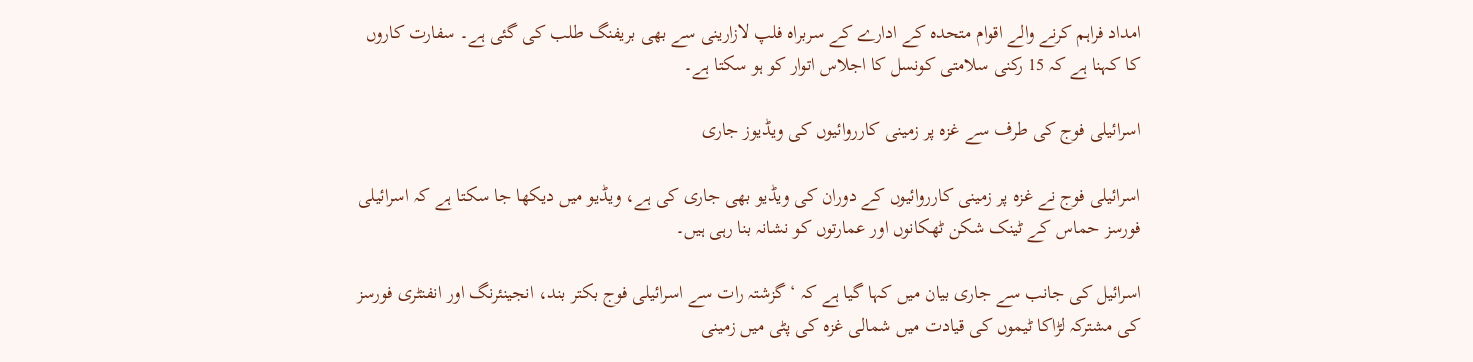امداد فراہم کرنے والے اقوام متحدہ کے ادارے کے سربراہ فلپ لازارینی سے بھی بریفنگ طلب کی گئی ہے۔ سفارت کاروں کا کہنا ہے کہ 15 رکنی سلامتی کونسل کا اجلاس اتوار کو ہو سکتا ہے۔

اسرائیلی فوج کی طرف سے غزہ پر زمینی کارروائیوں کی ویڈیوز جاری

اسرائیلی فوج نے غزہ پر زمینی کارروائیوں کے دوران کی ویڈیو بھی جاری کی ہے، ویڈیو میں دیکھا جا سکتا ہے کہ اسرائیلی فورسز حماس کے ٹینک شکن ٹھکانوں اور عمارتوں کو نشانہ بنا رہی ہیں۔

اسرائیل کی جانب سے جاری بیان میں کہا گیا ہے کہ ‘گزشتہ رات سے اسرائیلی فوج بکتر بند، انجینئرنگ اور انفنٹری فورسز کی مشترکہ لڑاکا ٹیموں کی قیادت میں شمالی غزہ کی پٹی میں زمینی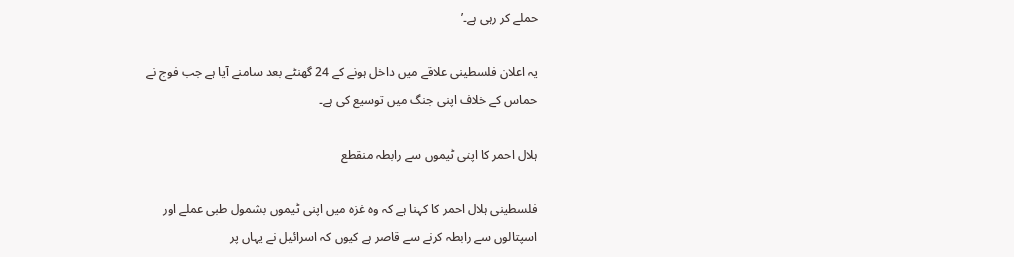حملے کر رہی ہے۔’

یہ اعلان فلسطینی علاقے میں داخل ہونے کے 24 گھنٹے بعد سامنے آیا ہے جب فوج نے حماس کے خلاف اپنی جنگ میں توسیع کی ہے۔

ہلال احمر کا اپنی ٹیموں سے رابطہ منقطع

فلسطینی ہلال احمر کا کہنا ہے کہ وہ غزہ میں اپنی ٹیموں بشمول طبی عملے اور اسپتالوں سے رابطہ کرنے سے قاصر ہے کیوں کہ اسرائیل نے یہاں پر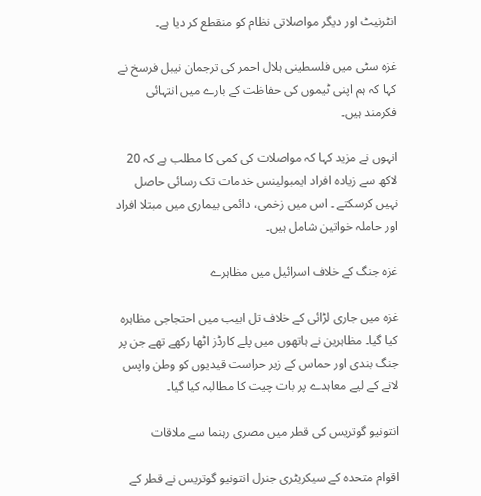انٹرنیٹ اور دیگر مواصلاتی نظام کو منقطع کر دیا ہے۔

غزہ سٹی میں فلسطینی ہلال احمر کی ترجمان نیبل فرسخ نے کہا کہ ہم اپنی ٹیموں کی حفاظت کے بارے میں انتہائی فکرمند ہیں۔

انہوں نے مزید کہا کہ مواصلات کی کمی کا مطلب ہے کہ 20 لاکھ سے زیادہ افراد ایمبولینس خدمات تک رسائی حاصل نہیں کرسکتے ۔ اس میں زخمی، دائمی بیماری میں مبتلا افراد اور حاملہ خواتین شامل ہیں۔

غزہ جنگ کے خلاف اسرائیل میں مظاہرے

غزہ میں جاری لڑائی کے خلاف تل ابیب میں احتجاجی مظاہرہ کیا گیا۔ مظاہرین نے ہاتھوں میں پلے کارڈز اٹھا رکھے تھے جن پر جنگ بندی اور حماس کے زیر حراست قیدیوں کو وطن واپس لانے کے لیے معاہدے پر بات چیت کا مطالبہ کیا گیا۔

انتونیو گوتریس کی قطر میں مصری رہنما سے ملاقات

اقوام متحدہ کے سیکریٹری جنرل انتونیو گوتریس نے قطر کے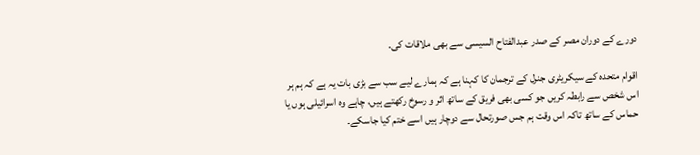دورے کے دوران مصر کے صدر عبدالفتاح السیسی سے بھی ملاقات کی۔

اقوام متحدہ کے سیکریٹری جنرل کے ترجمان کا کہنا ہے کہ ہمارے لیے سب سے بڑی بات یہ ہے کہ ہم ہر اس شخص سے رابطہ کریں جو کسی بھی فریق کے ساتھ اثر و رسوخ رکھتے ہیں، چاہے وہ اسرائیلی ہوں یا حماس کے ساتھ تاکہ اس وقت ہم جس صورتحال سے دوچار ہیں اسے ختم کیا جاسکے۔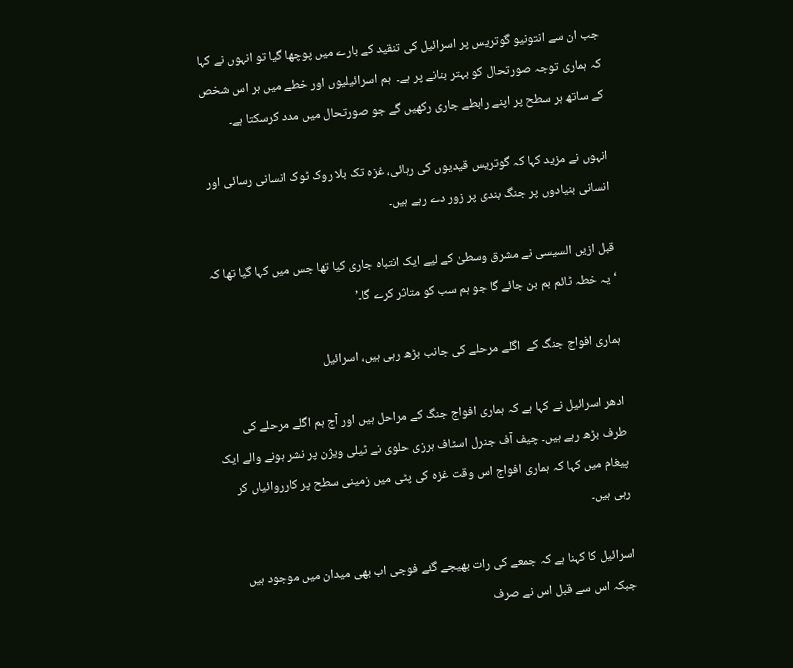جب ان سے انتونیو گوتریس پر اسرائیل کی تنقید کے بارے میں پوچھا گیا تو انہوں نے کہا کہ ہماری توجہ صورتحال کو بہتر بنانے پر ہے۔  ہم اسرائیلیوں اور خطے میں ہر اس شخص کے ساتھ ہر سطح پر اپنے رابطے جاری رکھیں گے جو صورتحال میں مدد کرسکتا ہے۔

انہوں نے مزید کہا کہ گوتریس قیدیوں کی رہائی، غزہ تک بلا روک ٹوک انسانی رسائی اور انسانی بنیادوں پر جنگ بندی پر زور دے رہے ہیں۔

قبل ازیں السیسی نے مشرق وسطیٰ کے لیے ایک انتباہ جاری کیا تھا جس میں کہا گیا تھا کہ ‘یہ خطہ ٹائم بم بن جائے گا جو ہم سب کو متاثر کرے گا۔’

ہماری افواج جنگ کے  اگلے مرحلے کی جانب بڑھ رہی ہیں، اسرائیل

ادھر اسرائیل نے کہا ہے کہ ہماری افواج جنگ کے مراحل ہیں اور آج ہم اگلے مرحلے کی طرف بڑھ رہے ہیں۔ چیف آف جنرل اسٹاف ہرزی حلوی نے ٹیلی ویژن پر نشر ہونے والے ایک پیغام میں کہا کہ ہماری افواج اس وقت غزہ کی پٹی میں زمینی سطح پر کارروائیاں کر رہی ہیں۔

اسرائیل کا کہنا ہے کہ جمعے کی رات بھیجے گئے فوجی اب بھی میدان میں موجود ہیں جبکہ اس سے قبل اس نے صرف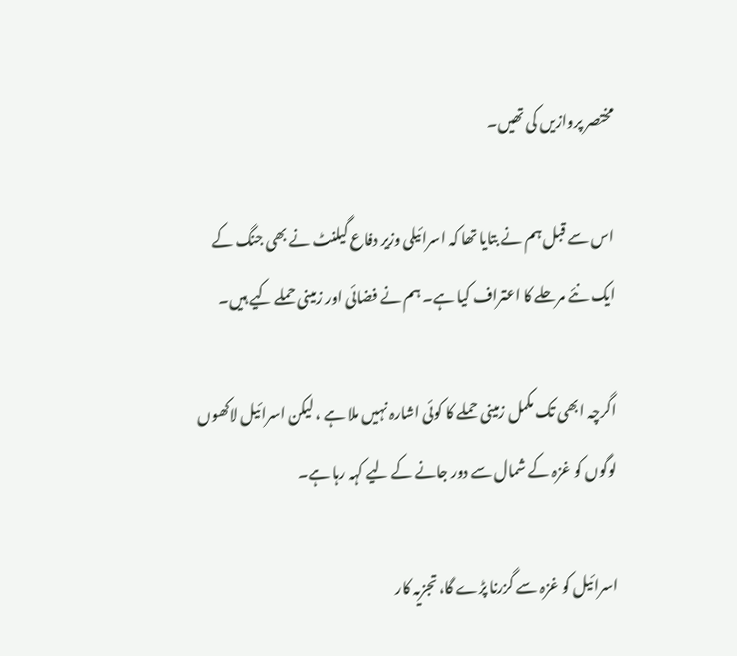مختصر پروازیں کی تھیں۔

اس سے قبل ہم نے بتایا تھا کہ اسرائیلی وزیر دفاع گیلنٹ نے بھی جنگ کے ایک نئے مرحلے کا اعتراف کیا ہے۔ ہم نے فضائی اور زمینی حملے کیے ہیں۔

اگرچہ ابھی تک مکمل زمینی حملے کا کوئی اشارہ نہیں ملا ہے ، لیکن اسرائیل لاکھوں لوگوں کو غزہ کے شمال سے دور جانے کے لیے کہہ رہا ہے۔

اسرائیل کو غزہ سے گزرنا پڑے گا، تجزیہ کار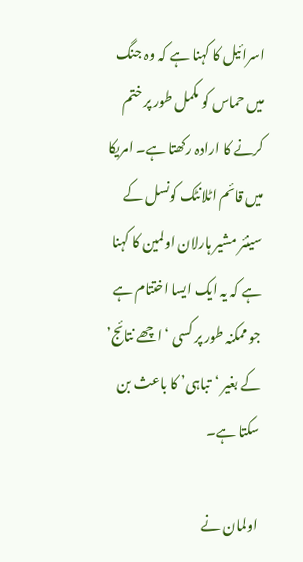اسرائیل کا کہنا ہے کہ وہ جنگ میں حماس کو مکمل طور پر ختم کرنے کا ارادہ رکھتا ہے۔ امریکا میں قائم اٹلانٹک کونسل کے سینئر مشیر ہارلان اولمین کا کہنا ہے کہ یہ ایک ایسا اختتام ہے جو ممکنہ طور پر کسی ‘اچھے نتائج’ کے بغیر ‘تباہی’ کا باعث بن سکتا ہے۔

اولمان نے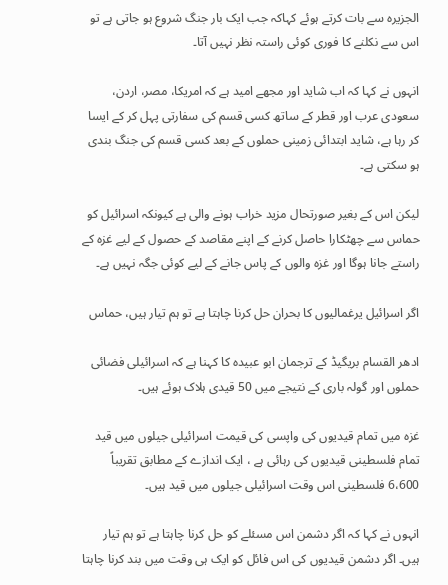الجزیرہ سے بات کرتے ہوئے کہاکہ جب ایک بار جنگ شروع ہو جاتی ہے تو اس سے نکلنے کا فوری کوئی راستہ نظر نہیں آتا۔

انہوں نے کہا کہ اب شاید اور مجھے امید ہے کہ امریکا، مصر، اردن، سعودی عرب اور قطر کے ساتھ کسی قسم کی سفارتی پہل کر کے ایسا کر رہا ہے، شاید ابتدائی زمینی حملوں کے بعد کسی قسم کی جنگ بندی ہو سکتی ہے۔

لیکن اس کے بغیر صورتحال مزید خراب ہونے والی ہے کیونکہ اسرائیل کو حماس سے چھٹکارا حاصل کرنے کے اپنے مقاصد کے حصول کے لیے غزہ کے راستے جانا ہوگا اور غزہ والوں کے پاس جانے کے لیے کوئی جگہ نہیں ہے۔

اگر اسرائیل یرغمالیوں کا بحران حل کرنا چاہتا ہے تو ہم تیار ہیں، حماس

ادھر القسام بریگیڈ کے ترجمان ابو عبیدہ کا کہنا ہے کہ اسرائیلی فضائی حملوں اور گولہ باری کے نتیجے میں 50 قیدی ہلاک ہوئے ہیں۔

غزہ میں تمام قیدیوں کی واپسی کی قیمت اسرائیلی جیلوں میں قید تمام فلسطینی قیدیوں کی رہائی ہے ، ایک اندازے کے مطابق تقریباً 6،600 فلسطینی اس وقت اسرائیلی جیلوں میں قید ہیں۔

انہوں نے کہا کہ اگر دشمن اس مسئلے کو حل کرنا چاہتا ہے تو ہم تیار ہیں۔ اگر دشمن قیدیوں کی اس فائل کو ایک ہی وقت میں بند کرنا چاہتا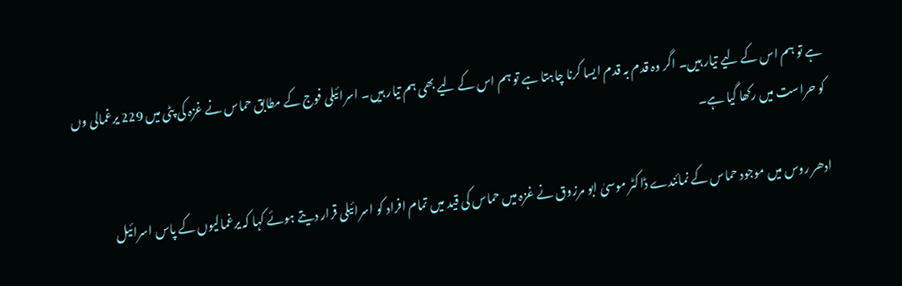ہے تو ہم اس کے لیے تیار ہیں۔ اگر وہ قدم بہ قدم ایسا کرنا چاہتا ہے تو ہم اس کے لیے بھی ہم تیار ہیں۔ اسرائیلی فوج کے مطابق حماس نے غزہ کی پٹی میں 229 یرغمالی وں کو حراست میں رکھا گیا ہے۔

ادھر روس میں موجود حماس کے نمائندے ڈاکٹر موسیٰ ابو مرزوق نے غزہ میں حماس کی قید میں تمام افراد کو اسرائیلی قرار دیتے ہوئے کہا کہ یرغمالیوں کے پاس اسرائیل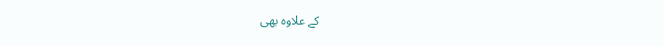کے علاوہ بھی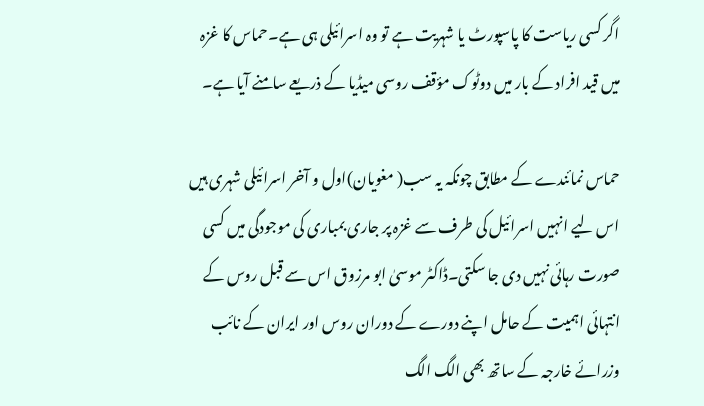اگر کسی ریاست کا پاسپورٹ یا شہریت ہے تو وہ اسرائیلی ہی ہے۔حماس کا غزہ میں قید افراد کے بار میں دوٹوک مؤقف روسی میڈیا کے ذریعے سامنے آیا ہے۔

حماس نمائندے کے مطابق چونکہ یہ سب( مغویان)اول و آخر اسرائیلی شہری ہیں اس لیے انہیں اسرائیل کی طرف سے غزہ پر جاری بمباری کی موجودگی میں کسی صورت رہائی نہیں دی جا سکتی۔ڈاکٹر موسیٰ ابو مرزوق اس سے قبل روس کے انتہائی اہمیت کے حامل اپنے دورے کے دوران روس اور ایران کے نائب وزرائے خارجہ کے ساتھ بھی الگ الگ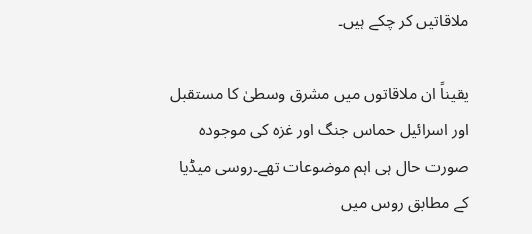ملاقاتیں کر چکے ہیں۔

یقیناً ان ملاقاتوں میں مشرق وسطیٰ کا مستقبل اور اسرائیل حماس جنگ اور غزہ کی موجودہ صورت حال ہی اہم موضوعات تھے۔روسی میڈیا کے مطابق روس میں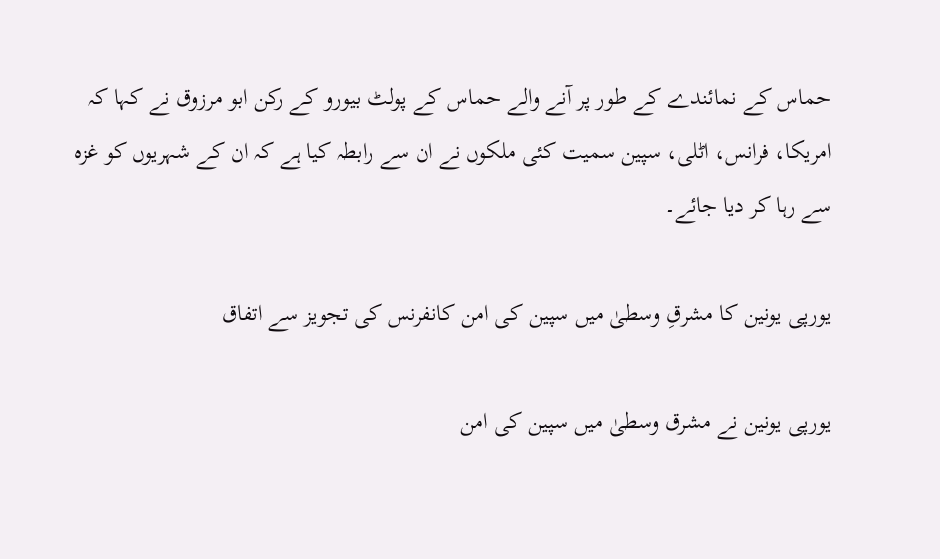حماس کے نمائندے کے طور پر آنے والے حماس کے پولٹ بیورو کے رکن ابو مرزوق نے کہا کہ امریکا، فرانس، اٹلی، سپین سمیت کئی ملکوں نے ان سے رابطہ کیا ہے کہ ان کے شہریوں کو غزہ سے رہا کر دیا جائے۔

یورپی یونین کا مشرقِ وسطیٰ میں سپین کی امن کانفرنس کی تجویز سے اتفاق

یورپی یونین نے مشرق وسطیٰ میں سپین کی امن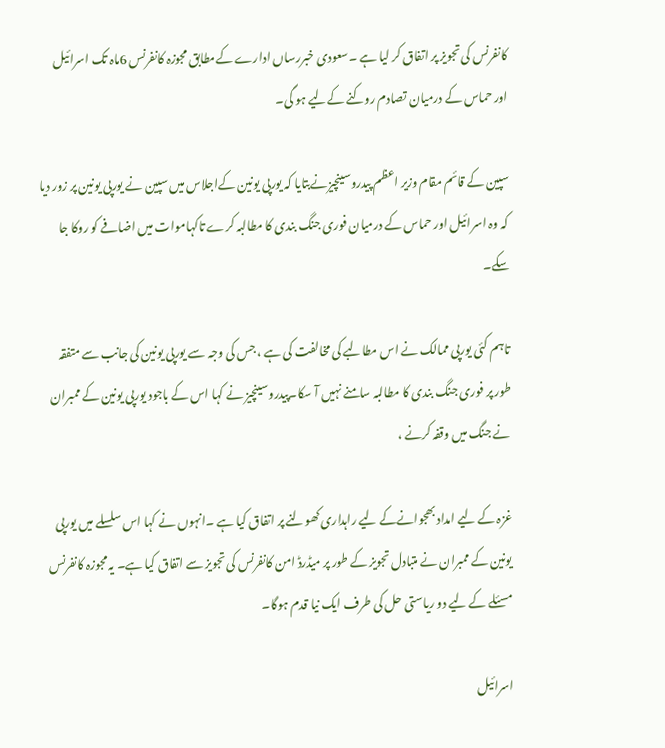کانفرنس کی تجویز پر اتفاق کر لیا ہے ۔سعودی خبررساں ادارے کےمطابق مجوزہ کانفرنس 6ماہ تک اسرائیل اور حماس کے درمیان تصادم روکنے کےلیے ہو گی۔

سپین کے قائم مقام وزیر اعظم پیدروسینچیزنےبتایا کہ یورپی یونین کےاجلاس میں سپین نے یورپی یونین پر زور دیا کہ وہ اسرائیل اور حماس کے درمیان فوری جنگ بندی کا مطالبہ کرے تاکہاموات میں اضافے کو روکا جا سکے۔

تاہم کئی یورپی ممالک نے اس مطالبے کی مخالفت کی ہے ، جس کی وجہ سے یورپی یونین کی جانب سے متفقہ طور پر فوری جنگ بندی کا مطالبہ سامنے نہیں آ سکا۔پیدروسینچیز نے کہا اس کے باجود یورپی یونین کے ممبران نے جنگ میں وقفہ کرنے ،

غزہ کے لیے امداد بھجوانےکے لیے راہداری کھولنے پر اتفاق کیا ہے ۔انہوں نے کہا اس سلسلے میں یورپی یونین کے ممبران نے متبادل تجویز کے طور پر میڈرڈ امن کانفرنس کی تجویز سے اتفاق کیا ہے۔ یہ مجوزہ کانفرنس مسئلے کے لیے دو ریاستی حل کی طرف ایک نیا قدم ہوگا۔

اسرائیل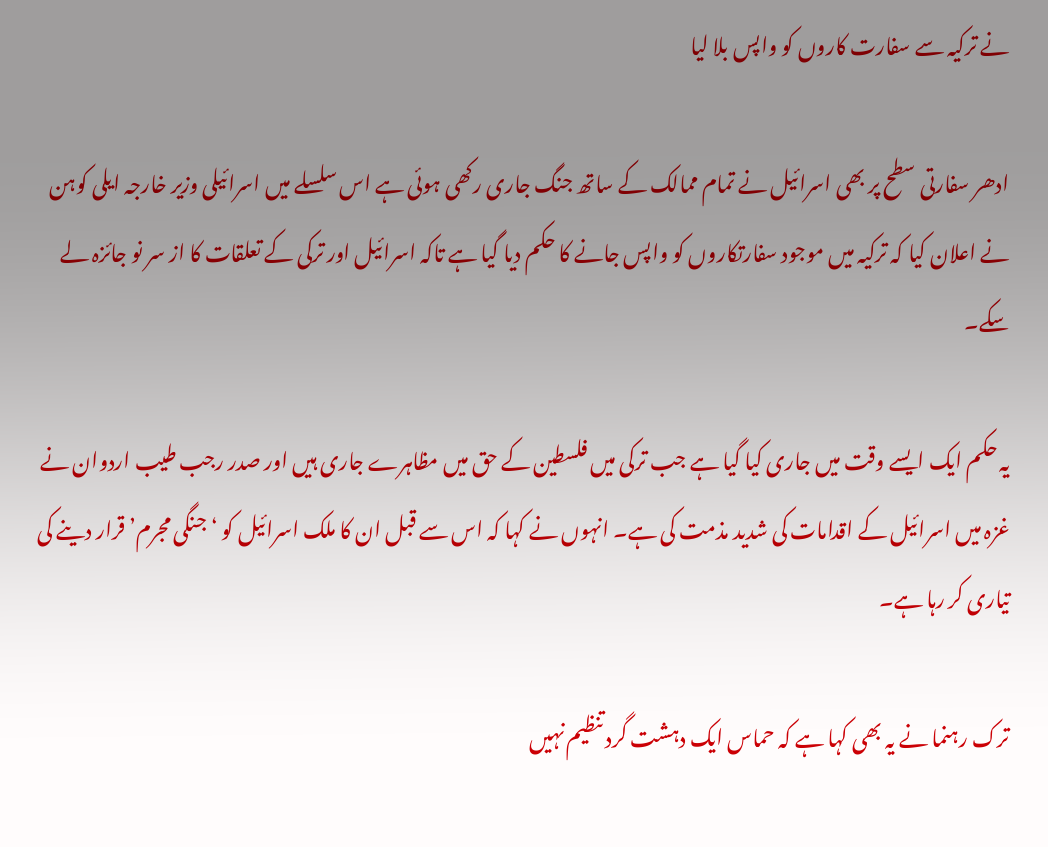نے ترکیہ سے سفارت کاروں کو واپس بلا لیا

ادھر سفارتی سطح پر بھی اسرائیل نے تمام ممالک کے ساتھ جنگ جاری رکھی ہوئی ہے اس سلسلے میں اسرائیلی وزیر خارجہ ایلی کوہن نے اعلان کیا کہ ترکیہ میں موجود سفارتکاروں کو واپس جانے کا حکم دیا گیا ہے تاکہ اسرائیل اور ترکی کے تعلقات کا از سر نو جائزہ لے سکے۔

یہ حکم ایک ایسے وقت میں جاری کیا گیا ہے جب ترکی میں فلسطین کے حق میں مظاہرے جاری ہیں اور صدر رجب طیب اردوان نے غزہ میں اسرائیل کے اقدامات کی شدید مذمت کی ہے۔ انہوں نے کہا کہ اس سے قبل ان کا ملک اسرائیل کو ‘جنگی مجرم’ قرار دینے کی تیاری کر رہا ہے۔

ترک رہنما نے یہ بھی کہا ہے کہ حماس ایک دہشت گرد تنظیم نہیں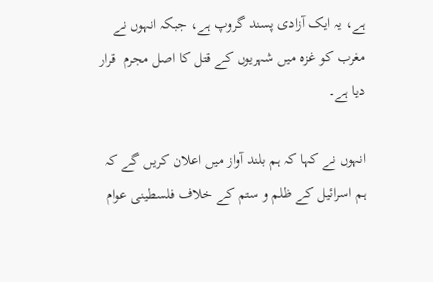ہے، یہ ایک آزادی پسند گروپ ہے، جبکہ انہوں نے مغرب کو غزہ میں شہریوں کے قتل کا اصل مجرم  قرار دیا ہے۔

انہوں نے کہا کہ ہم بلند آواز میں اعلان کریں گے کہ ہم اسرائیل کے ظلم و ستم کے خلاف فلسطینی عوام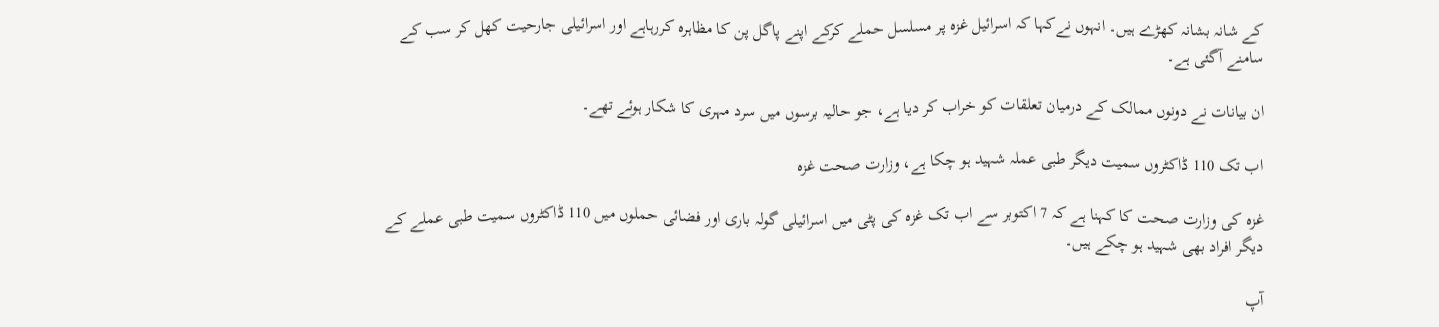کے شانہ بشانہ کھڑے ہیں۔ انہوں نےکہا کہ اسرائیل غزہ پر مسلسل حملے کرکے اپنے پاگل پن کا مظاہرہ کررہاہے اور اسرائیلی جارحیت کھل کر سب کے سامنے آگئی ہے۔

ان بیانات نے دونوں ممالک کے درمیان تعلقات کو خراب کر دیا ہے، جو حالیہ برسوں میں سرد مہری کا شکار ہوئے تھے۔

اب تک 110 ڈاکٹروں سمیت دیگر طبی عملہ شہید ہو چکا ہے، وزارت صحت غزہ

غزہ کی وزارت صحت کا کہنا ہے کہ 7 اکتوبر سے اب تک غزہ کی پٹی میں اسرائیلی گولہ باری اور فضائی حملوں میں 110 ڈاکٹروں سمیت طبی عملے کے دیگر افراد بھی شہید ہو چکے ہیں۔

آپ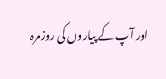اور آپ کے پیاروں کی روزمرہ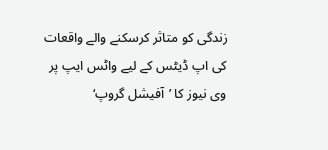زندگی کو متاثر کرسکنے والے واقعات کی اپ ڈیٹس کے لیے واٹس ایپ پر وی نیوز کا ’آفیشل گروپ‘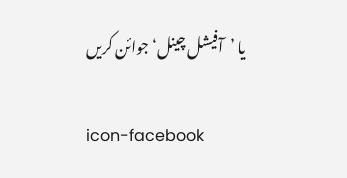یا ’آفیشل چینل‘ جوائن کریں

icon-facebook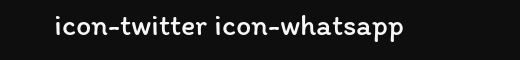icon-twitter icon-whatsapp